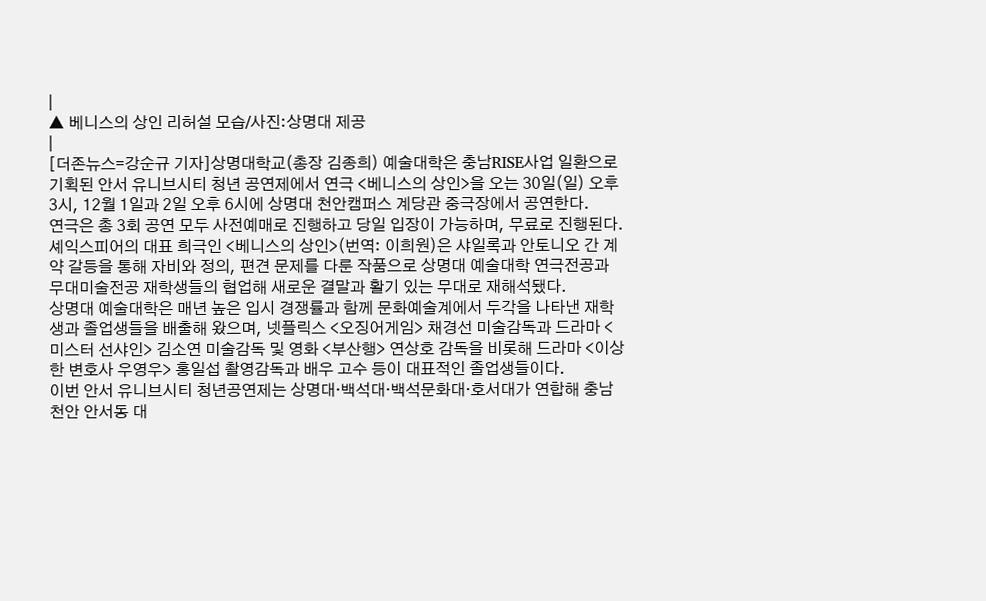|
▲ 베니스의 상인 리허설 모습/사진:상명대 제공
|
[더존뉴스=강순규 기자]상명대학교(총장 김종희) 예술대학은 충남RISE사업 일환으로 기획된 안서 유니브시티 청년 공연제에서 연극 <베니스의 상인>을 오는 30일(일) 오후 3시, 12월 1일과 2일 오후 6시에 상명대 천안캠퍼스 계당관 중극장에서 공연한다.
연극은 총 3회 공연 모두 사전예매로 진행하고 당일 입장이 가능하며, 무료로 진행된다.
셰익스피어의 대표 희극인 <베니스의 상인>(번역: 이희원)은 샤일록과 안토니오 간 계약 갈등을 통해 자비와 정의, 편견 문제를 다룬 작품으로 상명대 예술대학 연극전공과 무대미술전공 재학생들의 협업해 새로운 결말과 활기 있는 무대로 재해석됐다.
상명대 예술대학은 매년 높은 입시 경쟁률과 함께 문화예술계에서 두각을 나타낸 재학생과 졸업생들을 배출해 왔으며, 넷플릭스 <오징어게임> 채경선 미술감독과 드라마 <미스터 선샤인> 김소연 미술감독 및 영화 <부산행> 연상호 감독을 비롯해 드라마 <이상한 변호사 우영우> 홍일섭 촬영감독과 배우 고수 등이 대표적인 졸업생들이다.
이번 안서 유니브시티 청년공연제는 상명대·백석대·백석문화대·호서대가 연합해 충남 천안 안서동 대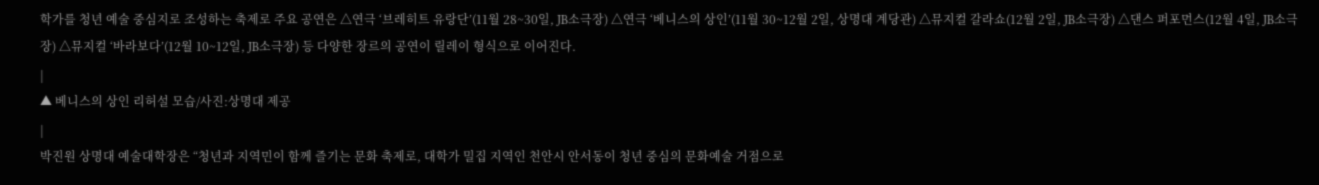학가를 청년 예술 중심지로 조성하는 축제로 주요 공연은 △연극 ‘브레히트 유랑단’(11월 28~30일, JB소극장) △연극 ‘베니스의 상인’(11월 30~12월 2일, 상명대 계당관) △뮤지컬 갈라쇼(12월 2일, JB소극장) △댄스 퍼포먼스(12월 4일, JB소극장) △뮤지컬 ‘바라보다’(12월 10~12일, JB소극장) 등 다양한 장르의 공연이 릴레이 형식으로 이어진다.
|
▲ 베니스의 상인 리허설 모습/사진:상명대 제공
|
박진원 상명대 예술대학장은 “청년과 지역민이 함께 즐기는 문화 축제로, 대학가 밀집 지역인 천안시 안서동이 청년 중심의 문화예술 거점으로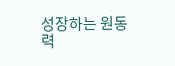성장하는 원동력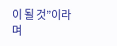이 될 것”이라며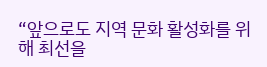“앞으로도 지역 문화 활성화를 위해 최선을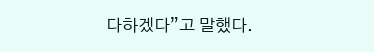다하겠다”고 말했다.